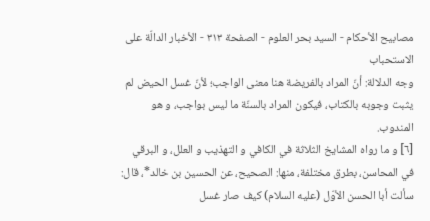مصابيح الأحكام - السيد بحر العلوم - الصفحة ٣١٣ - الأخبار الدالّة على الاستحباب
وجه الدلالة: أنّ المراد بالفريضة هنا معنى الواجب؛ لأنّ غسل الحيض لم يثبت وجوبه بالكتاب، فيكون المراد بالسنّة ما ليس بواجب، و هو المندوب.
[٦] و ما رواه المشايخ الثلاثة في الكافي و التهذيب و العلل، و البرقي في المحاسن، بطرق مختلفة، منها: الصحيح، عن الحسين بن خالد*، قال: سألت أبا الحسن الأوّل (عليه السلام) كيف صار غسل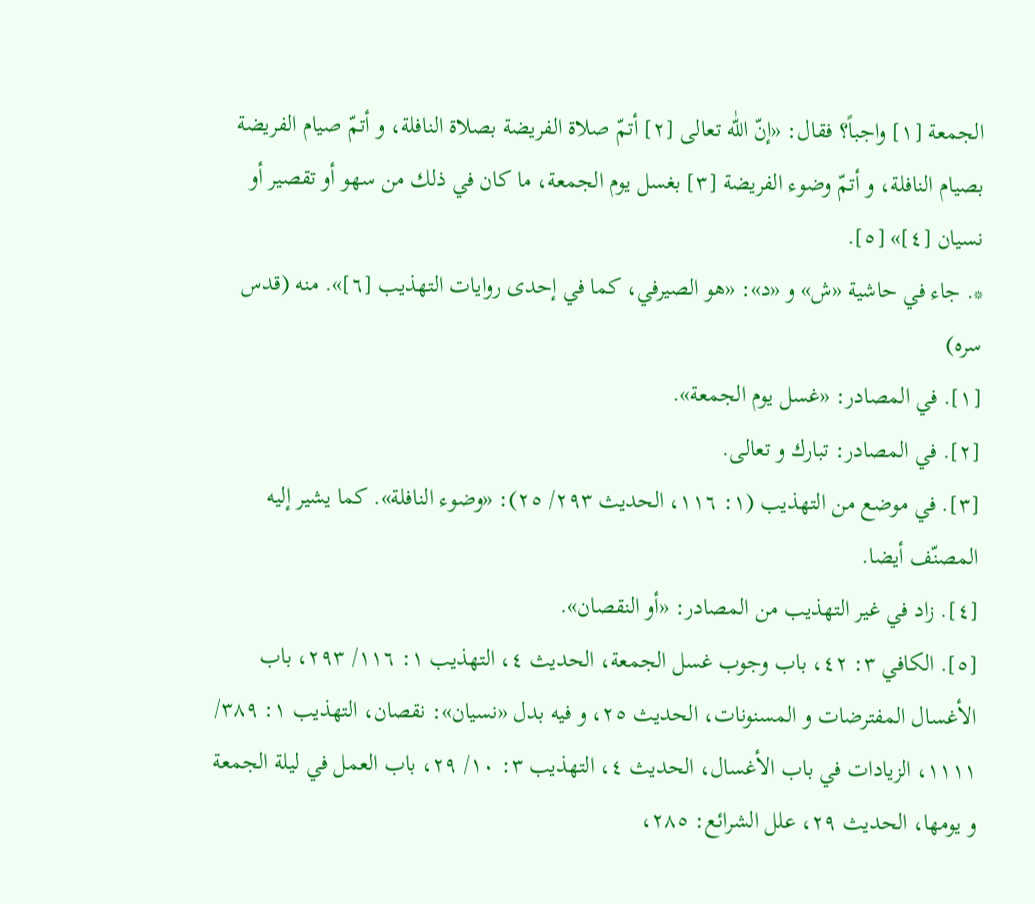الجمعة [١] واجباً؟ فقال: «إنّ اللّٰه تعالى [٢] أتمّ صلاة الفريضة بصلاة النافلة، و أتمّ صيام الفريضة بصيام النافلة، و أتمّ وضوء الفريضة [٣] بغسل يوم الجمعة، ما كان في ذلك من سهو أو تقصير أو نسيان [٤]» [٥].
*. جاء في حاشية «ش» و «د»: «هو الصيرفي، كما في إحدى روايات التهذيب [٦]». منه (قدس سره)
[١]. في المصادر: «غسل يوم الجمعة».
[٢]. في المصادر: تبارك و تعالى.
[٣]. في موضع من التهذيب (١: ١١٦، الحديث ٢٩٣/ ٢٥): «وضوء النافلة». كما يشير إليه المصنّف أيضا.
[٤]. زاد في غير التهذيب من المصادر: «أو النقصان».
[٥]. الكافي ٣: ٤٢، باب وجوب غسل الجمعة، الحديث ٤، التهذيب ١: ١١٦/ ٢٩٣، باب الأغسال المفترضات و المسنونات، الحديث ٢٥، و فيه بدل «نسيان»: نقصان، التهذيب ١: ٣٨٩/ ١١١١، الزيادات في باب الأغسال، الحديث ٤، التهذيب ٣: ١٠/ ٢٩، باب العمل في ليلة الجمعة و يومها، الحديث ٢٩، علل الشرائع: ٢٨٥،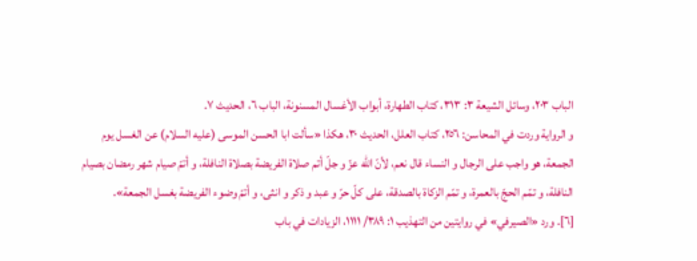الباب ٢٠٣، وسائل الشيعة ٣: ٣١٣، كتاب الطهارة، أبواب الأغسال المسنونة، الباب ٦، الحديث ٧.
و الرواية وردت في المحاسن: ٢٥٦، كتاب العلل، الحديث ٣٠، هكذا «سألت ابا الحسن الموسى (عليه السلام) عن الغسل يوم الجمعة، هو واجب على الرجال و النساء قال نعم، لأنّ الله عزّ و جلّ أتم صلاة الفريضة بصلاة النافلة، و أتمّ صيام شهر رمضان بصيام النافلة، و تمّم الحجّ بالعمرة، و تمّم الزكاة بالصدقة، على كلّ حرّ و عبد و ذكر و انثى، و أتمّ وضوء الفريضة بغسل الجمعة».
[٦]. ورد «الصيرفي» في روايتين من التهذيب ١: ٣٨٩/ ١١١١، الزيادات في باب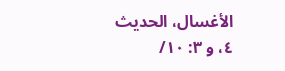الأغسال، الحديث ٤، و ٣: ١٠/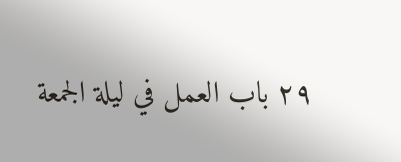٢٩ باب العمل في ليلة الجمعة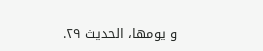و يومها، الحديث ٢٩.